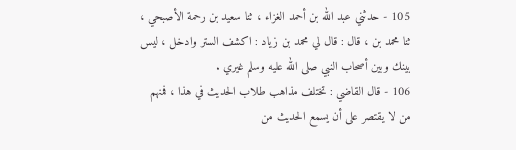105 - حدثني عبد الله بن أحمد الغزاء ، ثنا سعيد بن رحمة الأصبحي ،
ثنا محمد بن ، قال : قال لي محمد بن زياد : اكشف الستر وادخل ، ليس
بينك وبين أصحاب النبي صلى الله عليه وسلم غيري .
106 - قال القاضي : تختلف مذاهب طلاب الحديث في هذا ، فمنهم
من لا يقتصر على أن يسمع الحديث من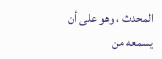المحدث ، وهو على أن يسمعه من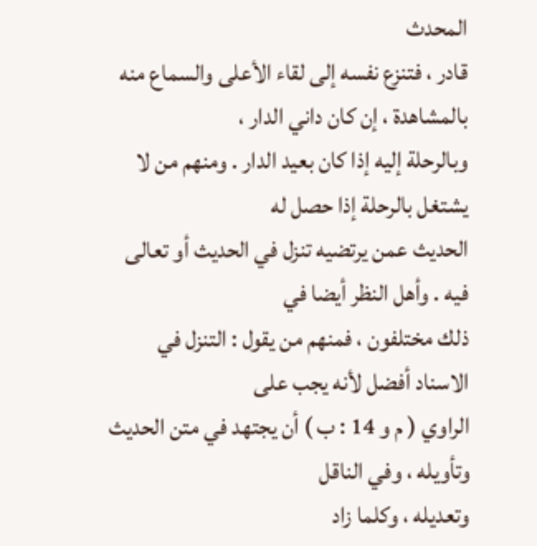المحدث
قادر ، فتنزع نفسه إلى لقاء الأعلى والسماع منه بالمشاهدة ، إن كان داني الدار ،
وبالرحلة إليه إذا كان بعيد الدار . ومنهم من لا يشتغل بالرحلة إذا حصل له
الحديث عمن يرتضيه تنزل في الحديث أو تعالى فيه . وأهل النظر أيضا في
ذلك مختلفون ، فمنهم من يقول : التنزل في الاسناد أفضل لأنه يجب على
الراوي ( م و 14 : ب ) أن يجتهد في متن الحديث وتأويله ، وفي الناقل
وتعديله ، وكلما زاد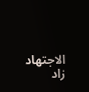الاجتهاد زاد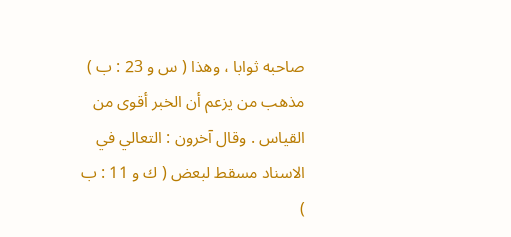صاحبه ثوابا ، وهذا ( س و 23 : ب )
مذهب من يزعم أن الخبر أقوى من القياس . وقال آخرون : التعالي في
الاسناد مسقط لبعض ( ك و 11 : ب )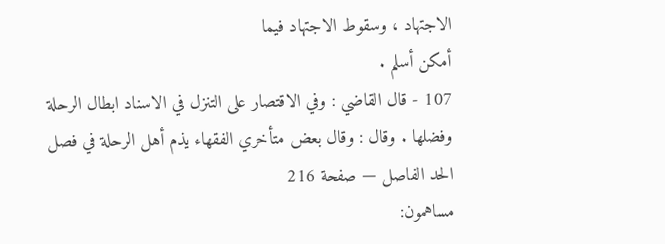الاجتهاد ، وسقوط الاجتهاد فيما
أمكن أسلم .
107 - قال القاضي : وفي الاقتصار على التنزل في الاسناد ابطال الرحلة
وفضلها . وقال : وقال بعض متأخري الفقهاء يذم أهل الرحلة في فصل
الحد الفاصل — صفحة 216
مساهمون: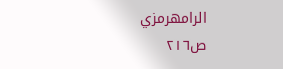الرامهرمزي
ص٢١٦